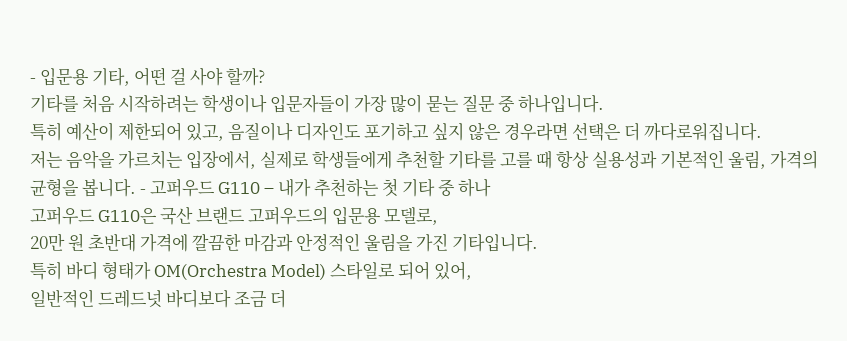- 입문용 기타, 어떤 걸 사야 할까?
기타를 처음 시작하려는 학생이나 입문자들이 가장 많이 묻는 질문 중 하나입니다.
특히 예산이 제한되어 있고, 음질이나 디자인도 포기하고 싶지 않은 경우라면 선택은 더 까다로워집니다.
저는 음악을 가르치는 입장에서, 실제로 학생들에게 추천할 기타를 고를 때 항상 실용성과 기본적인 울림, 가격의 균형을 봅니다. - 고퍼우드 G110 – 내가 추천하는 첫 기타 중 하나
고퍼우드 G110은 국산 브랜드 고퍼우드의 입문용 모델로,
20만 원 초반대 가격에 깔끔한 마감과 안정적인 울림을 가진 기타입니다.
특히 바디 형태가 OM(Orchestra Model) 스타일로 되어 있어,
일반적인 드레드넛 바디보다 조금 더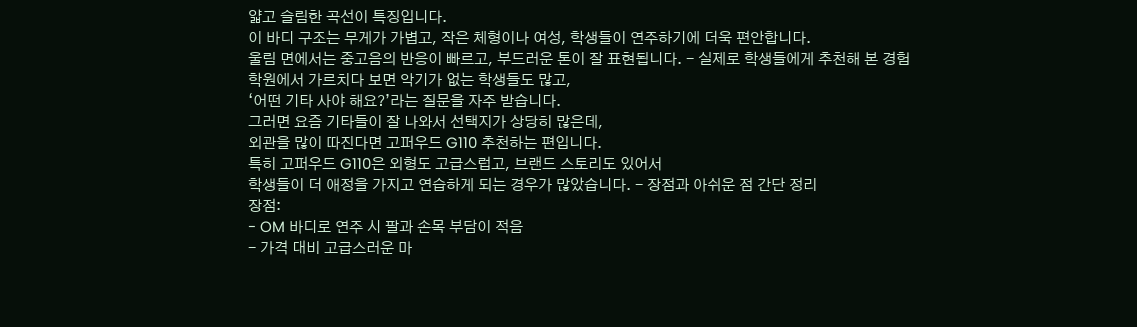얇고 슬림한 곡선이 특징입니다.
이 바디 구조는 무게가 가볍고, 작은 체형이나 여성, 학생들이 연주하기에 더욱 편안합니다.
울림 면에서는 중고음의 반응이 빠르고, 부드러운 톤이 잘 표현됩니다. - 실제로 학생들에게 추천해 본 경험
학원에서 가르치다 보면 악기가 없는 학생들도 많고,
‘어떤 기타 사야 해요?’라는 질문을 자주 받습니다.
그러면 요즘 기타들이 잘 나와서 선택지가 상당히 많은데,
외관을 많이 따진다면 고퍼우드 G110 추천하는 편입니다.
특히 고퍼우드 G110은 외형도 고급스럽고, 브랜드 스토리도 있어서
학생들이 더 애정을 가지고 연습하게 되는 경우가 많았습니다. - 장점과 아쉬운 점 간단 정리
장점:
- OM 바디로 연주 시 팔과 손목 부담이 적음
- 가격 대비 고급스러운 마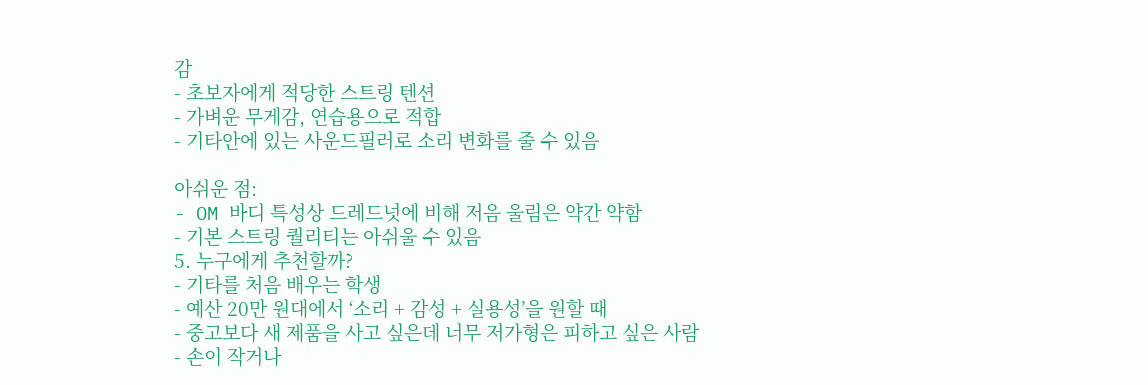감
- 초보자에게 적당한 스트링 텐션
- 가벼운 무게감, 연습용으로 적합
- 기타안에 있는 사운드필러로 소리 변화를 줄 수 있음

아쉬운 점:
- OM 바디 특성상 드레드넛에 비해 저음 울림은 약간 약함
- 기본 스트링 퀄리티는 아쉬울 수 있음
5. 누구에게 추천할까?
- 기타를 처음 배우는 학생
- 예산 20만 원대에서 ‘소리 + 감성 + 실용성’을 원할 때
- 중고보다 새 제품을 사고 싶은데 너무 저가형은 피하고 싶은 사람
- 손이 작거나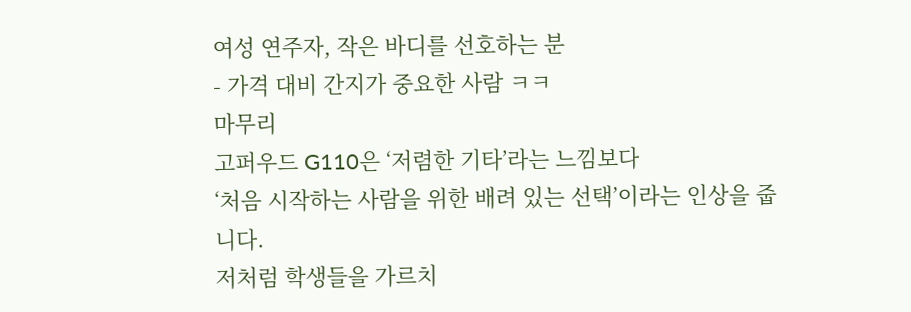여성 연주자, 작은 바디를 선호하는 분
- 가격 대비 간지가 중요한 사람 ㅋㅋ
마무리
고퍼우드 G110은 ‘저렴한 기타’라는 느낌보다
‘처음 시작하는 사람을 위한 배려 있는 선택’이라는 인상을 줍니다.
저처럼 학생들을 가르치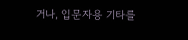거나, 입문자용 기타를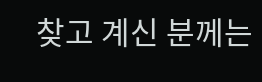찾고 계신 분께는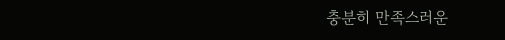충분히 만족스러운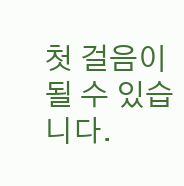첫 걸음이 될 수 있습니다.